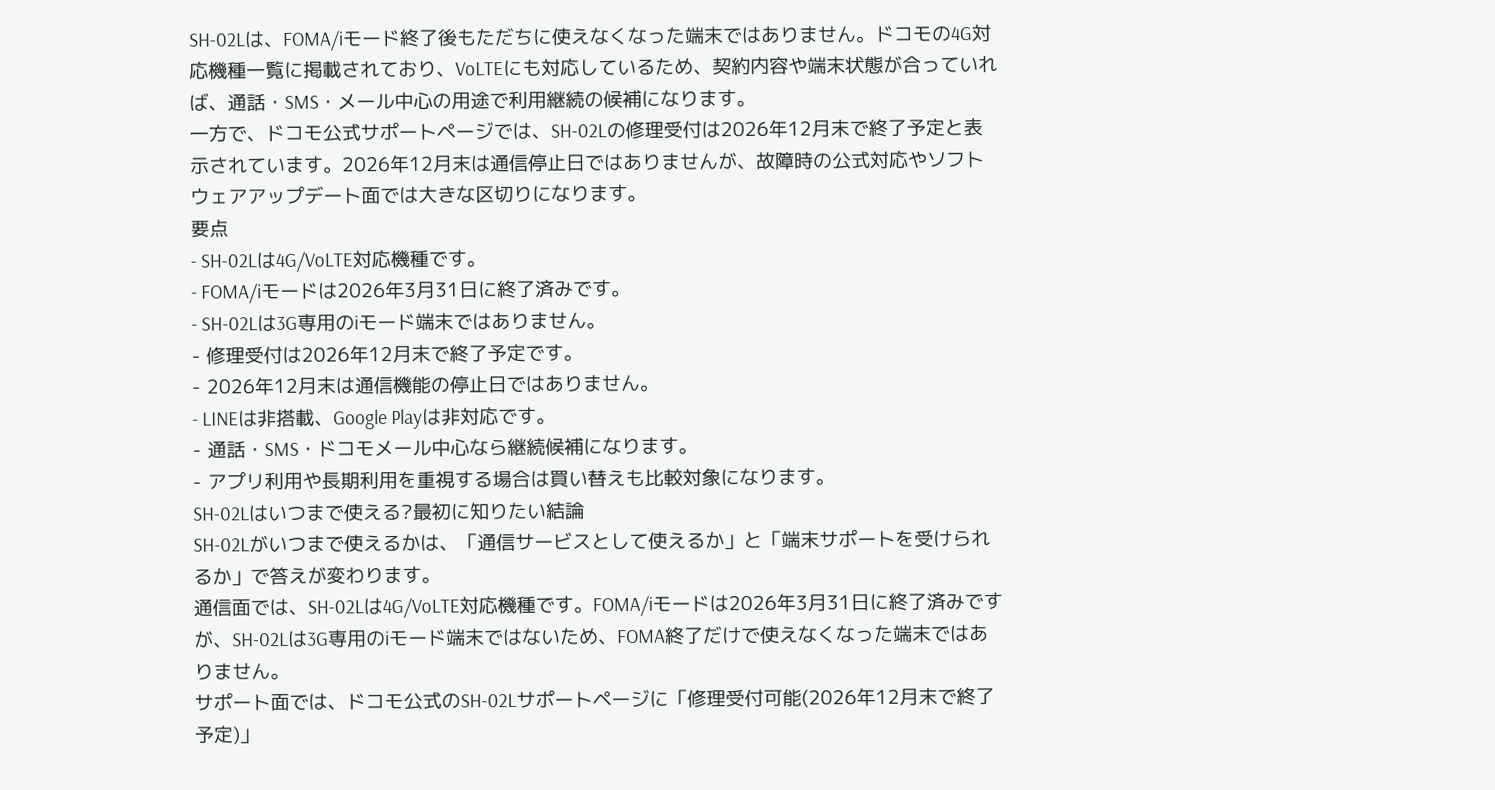SH-02Lは、FOMA/iモード終了後もただちに使えなくなった端末ではありません。ドコモの4G対応機種一覧に掲載されており、VoLTEにも対応しているため、契約内容や端末状態が合っていれば、通話・SMS・メール中心の用途で利用継続の候補になります。
一方で、ドコモ公式サポートページでは、SH-02Lの修理受付は2026年12月末で終了予定と表示されています。2026年12月末は通信停止日ではありませんが、故障時の公式対応やソフトウェアアップデート面では大きな区切りになります。
要点
- SH-02Lは4G/VoLTE対応機種です。
- FOMA/iモードは2026年3月31日に終了済みです。
- SH-02Lは3G専用のiモード端末ではありません。
- 修理受付は2026年12月末で終了予定です。
- 2026年12月末は通信機能の停止日ではありません。
- LINEは非搭載、Google Playは非対応です。
- 通話・SMS・ドコモメール中心なら継続候補になります。
- アプリ利用や長期利用を重視する場合は買い替えも比較対象になります。
SH-02Lはいつまで使える?最初に知りたい結論
SH-02Lがいつまで使えるかは、「通信サービスとして使えるか」と「端末サポートを受けられるか」で答えが変わります。
通信面では、SH-02Lは4G/VoLTE対応機種です。FOMA/iモードは2026年3月31日に終了済みですが、SH-02Lは3G専用のiモード端末ではないため、FOMA終了だけで使えなくなった端末ではありません。
サポート面では、ドコモ公式のSH-02Lサポートページに「修理受付可能(2026年12月末で終了予定)」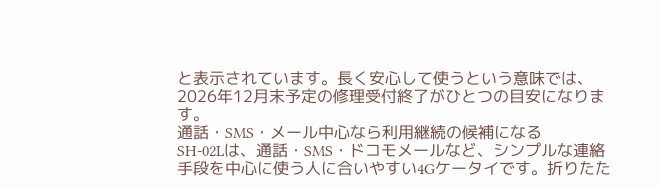と表示されています。長く安心して使うという意味では、2026年12月末予定の修理受付終了がひとつの目安になります。
通話・SMS・メール中心なら利用継続の候補になる
SH-02Lは、通話・SMS・ドコモメールなど、シンプルな連絡手段を中心に使う人に合いやすい4Gケータイです。折りたた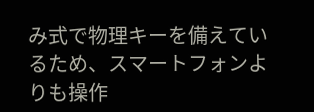み式で物理キーを備えているため、スマートフォンよりも操作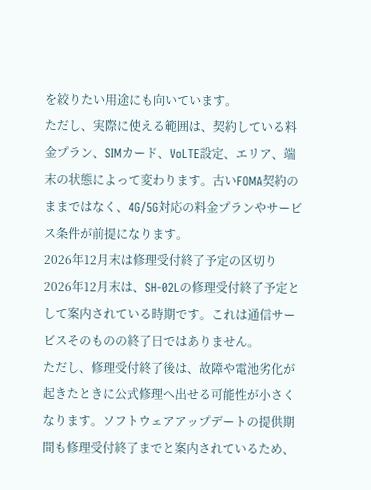を絞りたい用途にも向いています。
ただし、実際に使える範囲は、契約している料金プラン、SIMカード、VoLTE設定、エリア、端末の状態によって変わります。古いFOMA契約のままではなく、4G/5G対応の料金プランやサービス条件が前提になります。
2026年12月末は修理受付終了予定の区切り
2026年12月末は、SH-02Lの修理受付終了予定として案内されている時期です。これは通信サービスそのものの終了日ではありません。
ただし、修理受付終了後は、故障や電池劣化が起きたときに公式修理へ出せる可能性が小さくなります。ソフトウェアアップデートの提供期間も修理受付終了までと案内されているため、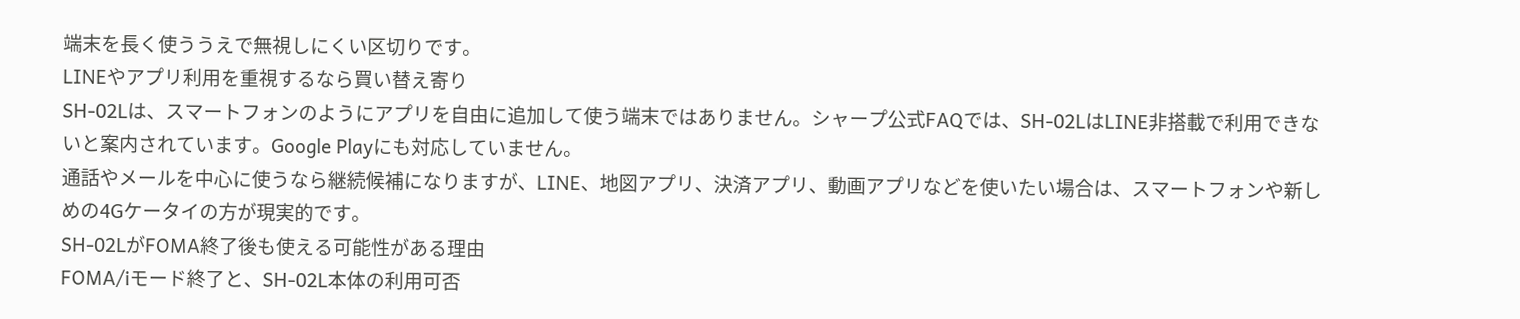端末を長く使ううえで無視しにくい区切りです。
LINEやアプリ利用を重視するなら買い替え寄り
SH-02Lは、スマートフォンのようにアプリを自由に追加して使う端末ではありません。シャープ公式FAQでは、SH-02LはLINE非搭載で利用できないと案内されています。Google Playにも対応していません。
通話やメールを中心に使うなら継続候補になりますが、LINE、地図アプリ、決済アプリ、動画アプリなどを使いたい場合は、スマートフォンや新しめの4Gケータイの方が現実的です。
SH-02LがFOMA終了後も使える可能性がある理由
FOMA/iモード終了と、SH-02L本体の利用可否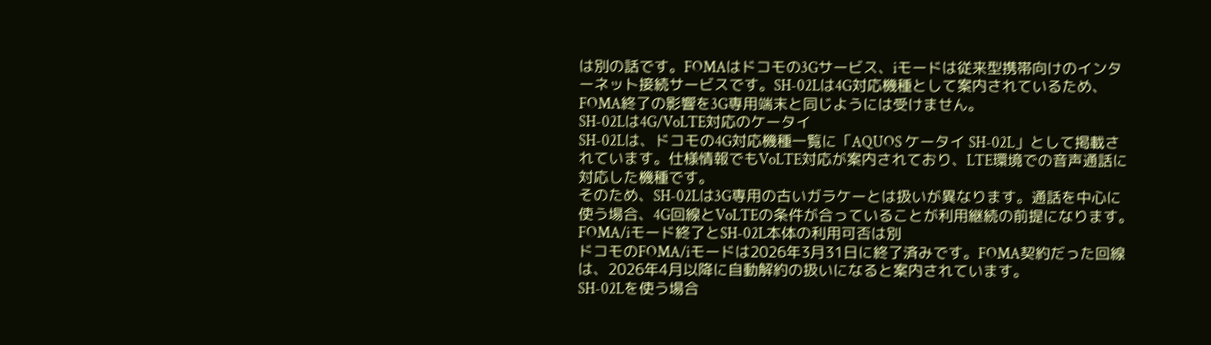は別の話です。FOMAはドコモの3Gサービス、iモードは従来型携帯向けのインターネット接続サービスです。SH-02Lは4G対応機種として案内されているため、FOMA終了の影響を3G専用端末と同じようには受けません。
SH-02Lは4G/VoLTE対応のケータイ
SH-02Lは、ドコモの4G対応機種一覧に「AQUOS ケータイ SH-02L」として掲載されています。仕様情報でもVoLTE対応が案内されており、LTE環境での音声通話に対応した機種です。
そのため、SH-02Lは3G専用の古いガラケーとは扱いが異なります。通話を中心に使う場合、4G回線とVoLTEの条件が合っていることが利用継続の前提になります。
FOMA/iモード終了とSH-02L本体の利用可否は別
ドコモのFOMA/iモードは2026年3月31日に終了済みです。FOMA契約だった回線は、2026年4月以降に自動解約の扱いになると案内されています。
SH-02Lを使う場合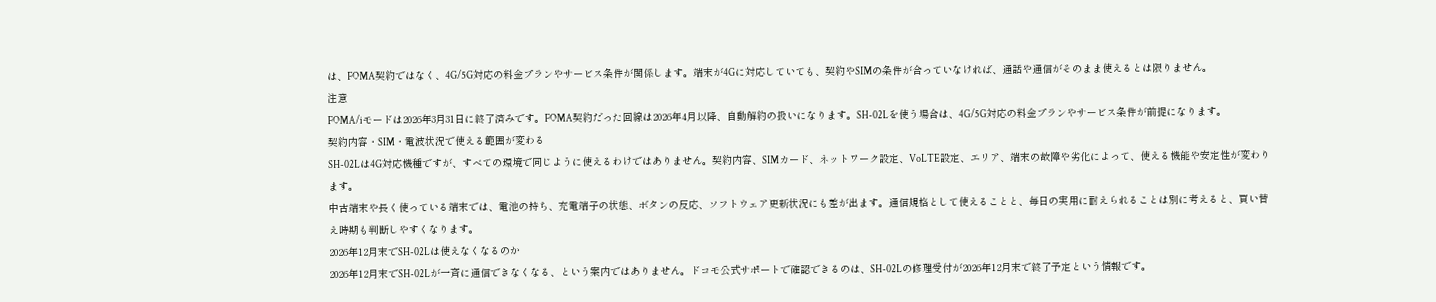は、FOMA契約ではなく、4G/5G対応の料金プランやサービス条件が関係します。端末が4Gに対応していても、契約やSIMの条件が合っていなければ、通話や通信がそのまま使えるとは限りません。
注意
FOMA/iモードは2026年3月31日に終了済みです。FOMA契約だった回線は2026年4月以降、自動解約の扱いになります。SH-02Lを使う場合は、4G/5G対応の料金プランやサービス条件が前提になります。
契約内容・SIM・電波状況で使える範囲が変わる
SH-02Lは4G対応機種ですが、すべての環境で同じように使えるわけではありません。契約内容、SIMカード、ネットワーク設定、VoLTE設定、エリア、端末の故障や劣化によって、使える機能や安定性が変わります。
中古端末や長く使っている端末では、電池の持ち、充電端子の状態、ボタンの反応、ソフトウェア更新状況にも差が出ます。通信規格として使えることと、毎日の実用に耐えられることは別に考えると、買い替え時期も判断しやすくなります。
2026年12月末でSH-02Lは使えなくなるのか
2026年12月末でSH-02Lが一斉に通信できなくなる、という案内ではありません。ドコモ公式サポートで確認できるのは、SH-02Lの修理受付が2026年12月末で終了予定という情報です。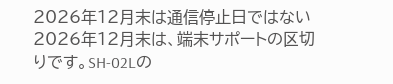2026年12月末は通信停止日ではない
2026年12月末は、端末サポートの区切りです。SH-02Lの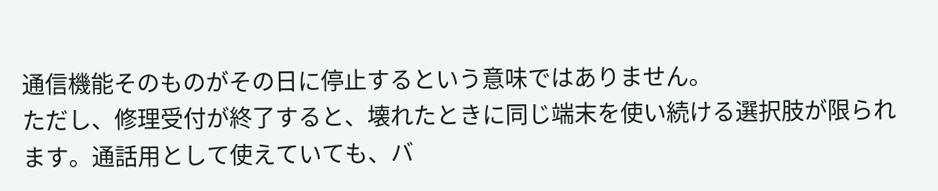通信機能そのものがその日に停止するという意味ではありません。
ただし、修理受付が終了すると、壊れたときに同じ端末を使い続ける選択肢が限られます。通話用として使えていても、バ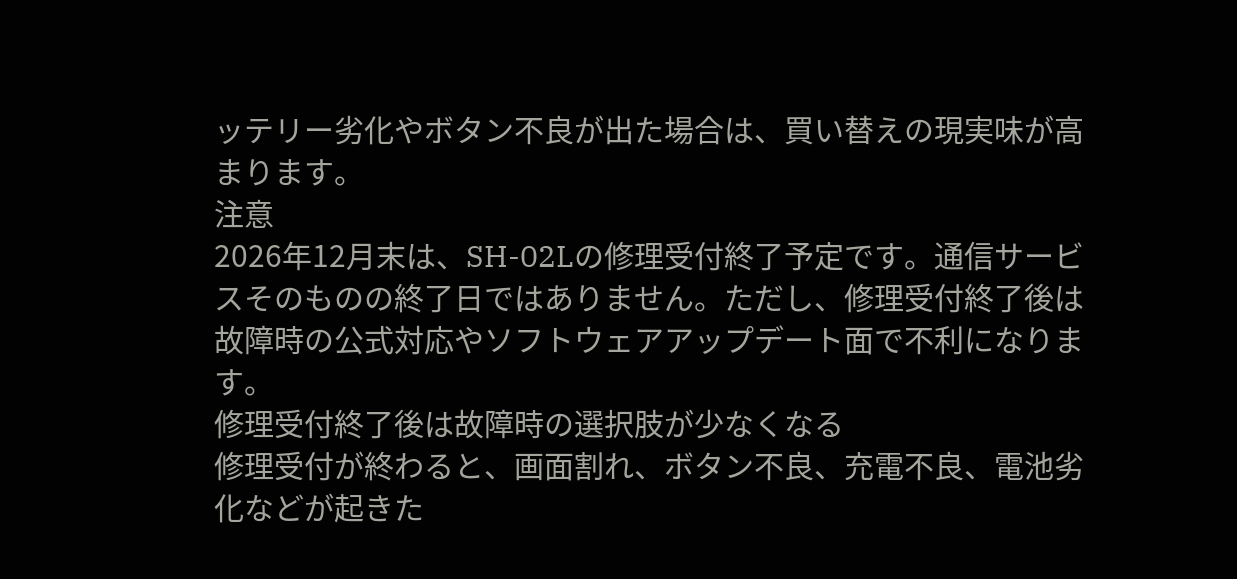ッテリー劣化やボタン不良が出た場合は、買い替えの現実味が高まります。
注意
2026年12月末は、SH-02Lの修理受付終了予定です。通信サービスそのものの終了日ではありません。ただし、修理受付終了後は故障時の公式対応やソフトウェアアップデート面で不利になります。
修理受付終了後は故障時の選択肢が少なくなる
修理受付が終わると、画面割れ、ボタン不良、充電不良、電池劣化などが起きた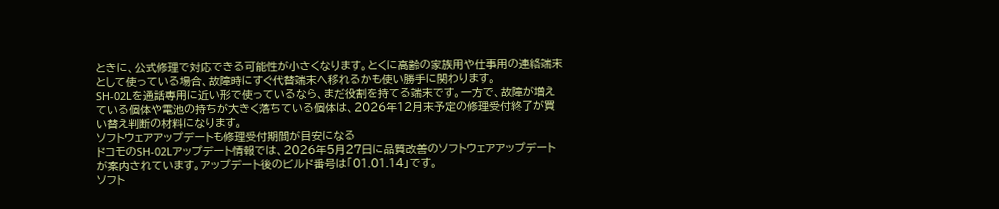ときに、公式修理で対応できる可能性が小さくなります。とくに高齢の家族用や仕事用の連絡端末として使っている場合、故障時にすぐ代替端末へ移れるかも使い勝手に関わります。
SH-02Lを通話専用に近い形で使っているなら、まだ役割を持てる端末です。一方で、故障が増えている個体や電池の持ちが大きく落ちている個体は、2026年12月末予定の修理受付終了が買い替え判断の材料になります。
ソフトウェアアップデートも修理受付期間が目安になる
ドコモのSH-02Lアップデート情報では、2026年5月27日に品質改善のソフトウェアアップデートが案内されています。アップデート後のビルド番号は「01.01.14」です。
ソフト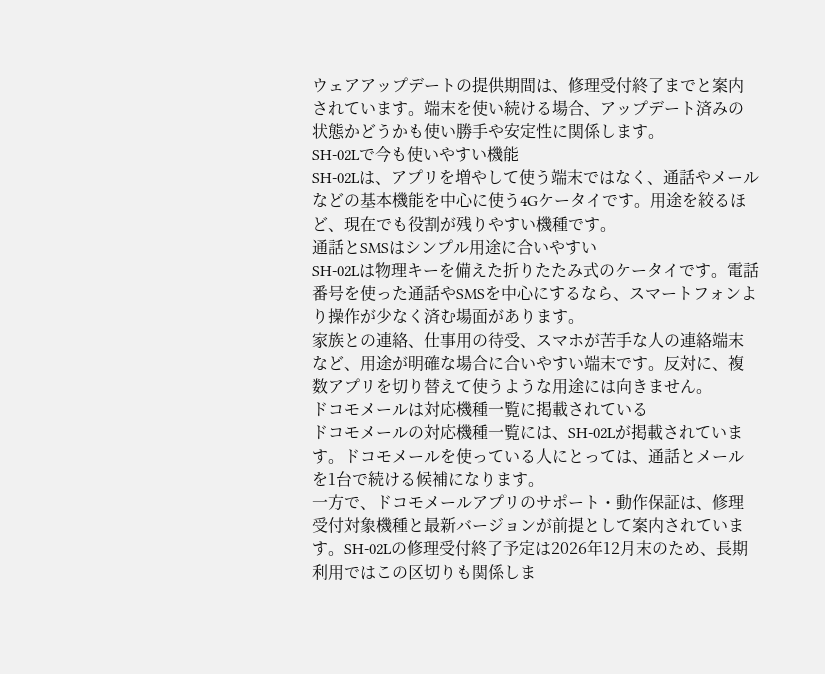ウェアアップデートの提供期間は、修理受付終了までと案内されています。端末を使い続ける場合、アップデート済みの状態かどうかも使い勝手や安定性に関係します。
SH-02Lで今も使いやすい機能
SH-02Lは、アプリを増やして使う端末ではなく、通話やメールなどの基本機能を中心に使う4Gケータイです。用途を絞るほど、現在でも役割が残りやすい機種です。
通話とSMSはシンプル用途に合いやすい
SH-02Lは物理キーを備えた折りたたみ式のケータイです。電話番号を使った通話やSMSを中心にするなら、スマートフォンより操作が少なく済む場面があります。
家族との連絡、仕事用の待受、スマホが苦手な人の連絡端末など、用途が明確な場合に合いやすい端末です。反対に、複数アプリを切り替えて使うような用途には向きません。
ドコモメールは対応機種一覧に掲載されている
ドコモメールの対応機種一覧には、SH-02Lが掲載されています。ドコモメールを使っている人にとっては、通話とメールを1台で続ける候補になります。
一方で、ドコモメールアプリのサポート・動作保証は、修理受付対象機種と最新バージョンが前提として案内されています。SH-02Lの修理受付終了予定は2026年12月末のため、長期利用ではこの区切りも関係しま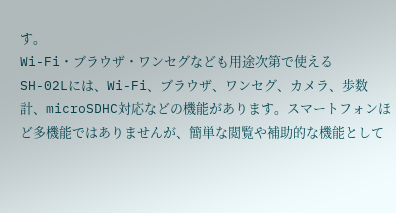す。
Wi-Fi・ブラウザ・ワンセグなども用途次第で使える
SH-02Lには、Wi-Fi、ブラウザ、ワンセグ、カメラ、歩数計、microSDHC対応などの機能があります。スマートフォンほど多機能ではありませんが、簡単な閲覧や補助的な機能として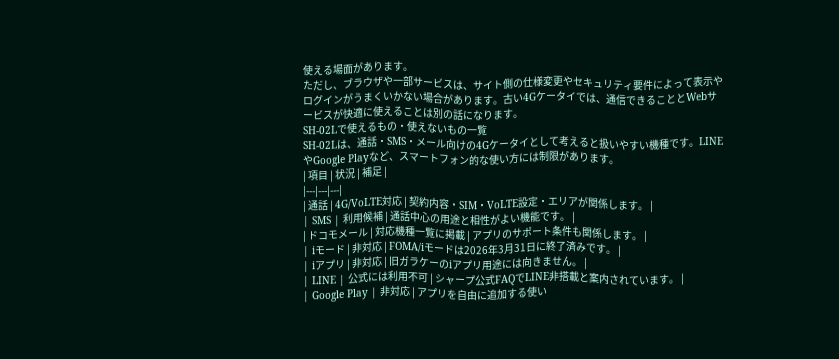使える場面があります。
ただし、ブラウザや一部サービスは、サイト側の仕様変更やセキュリティ要件によって表示やログインがうまくいかない場合があります。古い4Gケータイでは、通信できることとWebサービスが快適に使えることは別の話になります。
SH-02Lで使えるもの・使えないもの一覧
SH-02Lは、通話・SMS・メール向けの4Gケータイとして考えると扱いやすい機種です。LINEやGoogle Playなど、スマートフォン的な使い方には制限があります。
| 項目 | 状況 | 補足 |
|---|---|---|
| 通話 | 4G/VoLTE対応 | 契約内容・SIM・VoLTE設定・エリアが関係します。 |
| SMS | 利用候補 | 通話中心の用途と相性がよい機能です。 |
| ドコモメール | 対応機種一覧に掲載 | アプリのサポート条件も関係します。 |
| iモード | 非対応 | FOMA/iモードは2026年3月31日に終了済みです。 |
| iアプリ | 非対応 | 旧ガラケーのiアプリ用途には向きません。 |
| LINE | 公式には利用不可 | シャープ公式FAQでLINE非搭載と案内されています。 |
| Google Play | 非対応 | アプリを自由に追加する使い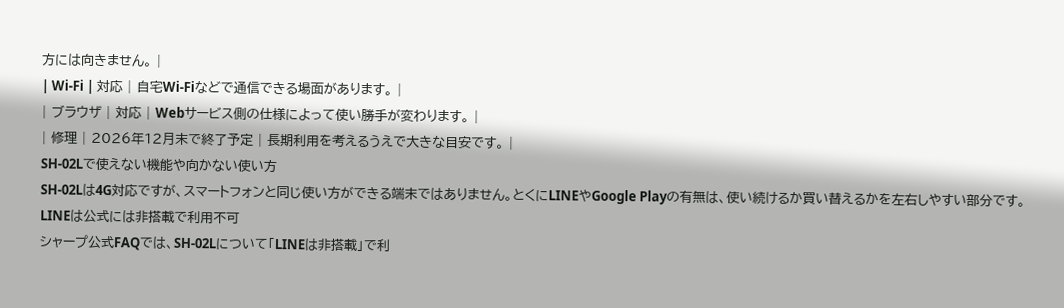方には向きません。 |
| Wi-Fi | 対応 | 自宅Wi-Fiなどで通信できる場面があります。 |
| ブラウザ | 対応 | Webサービス側の仕様によって使い勝手が変わります。 |
| 修理 | 2026年12月末で終了予定 | 長期利用を考えるうえで大きな目安です。 |
SH-02Lで使えない機能や向かない使い方
SH-02Lは4G対応ですが、スマートフォンと同じ使い方ができる端末ではありません。とくにLINEやGoogle Playの有無は、使い続けるか買い替えるかを左右しやすい部分です。
LINEは公式には非搭載で利用不可
シャープ公式FAQでは、SH-02Lについて「LINEは非搭載」で利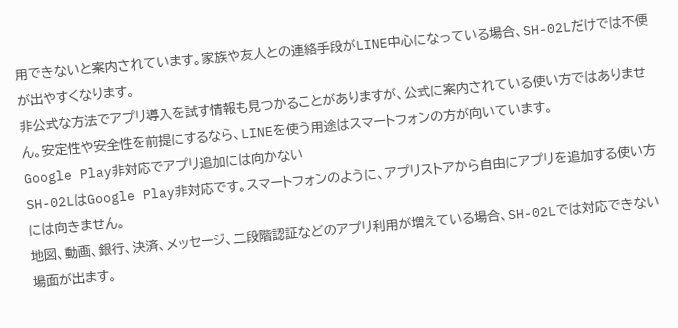用できないと案内されています。家族や友人との連絡手段がLINE中心になっている場合、SH-02Lだけでは不便が出やすくなります。
非公式な方法でアプリ導入を試す情報も見つかることがありますが、公式に案内されている使い方ではありません。安定性や安全性を前提にするなら、LINEを使う用途はスマートフォンの方が向いています。
Google Play非対応でアプリ追加には向かない
SH-02LはGoogle Play非対応です。スマートフォンのように、アプリストアから自由にアプリを追加する使い方には向きません。
地図、動画、銀行、決済、メッセージ、二段階認証などのアプリ利用が増えている場合、SH-02Lでは対応できない場面が出ます。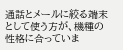通話とメールに絞る端末として使う方が、機種の性格に合っていま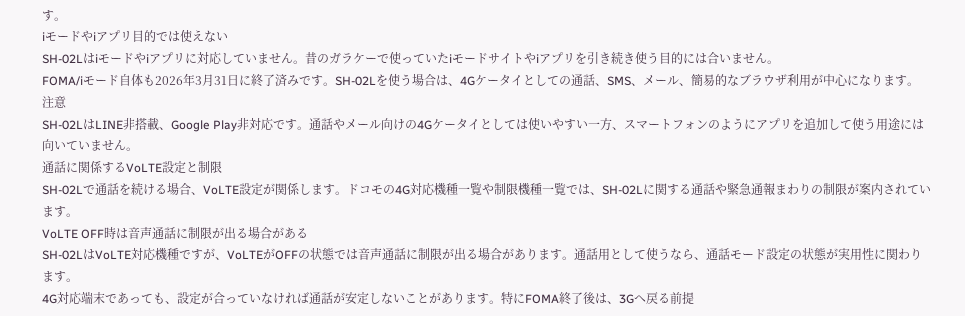す。
iモードやiアプリ目的では使えない
SH-02Lはiモードやiアプリに対応していません。昔のガラケーで使っていたiモードサイトやiアプリを引き続き使う目的には合いません。
FOMA/iモード自体も2026年3月31日に終了済みです。SH-02Lを使う場合は、4Gケータイとしての通話、SMS、メール、簡易的なブラウザ利用が中心になります。
注意
SH-02LはLINE非搭載、Google Play非対応です。通話やメール向けの4Gケータイとしては使いやすい一方、スマートフォンのようにアプリを追加して使う用途には向いていません。
通話に関係するVoLTE設定と制限
SH-02Lで通話を続ける場合、VoLTE設定が関係します。ドコモの4G対応機種一覧や制限機種一覧では、SH-02Lに関する通話や緊急通報まわりの制限が案内されています。
VoLTE OFF時は音声通話に制限が出る場合がある
SH-02LはVoLTE対応機種ですが、VoLTEがOFFの状態では音声通話に制限が出る場合があります。通話用として使うなら、通話モード設定の状態が実用性に関わります。
4G対応端末であっても、設定が合っていなければ通話が安定しないことがあります。特にFOMA終了後は、3Gへ戻る前提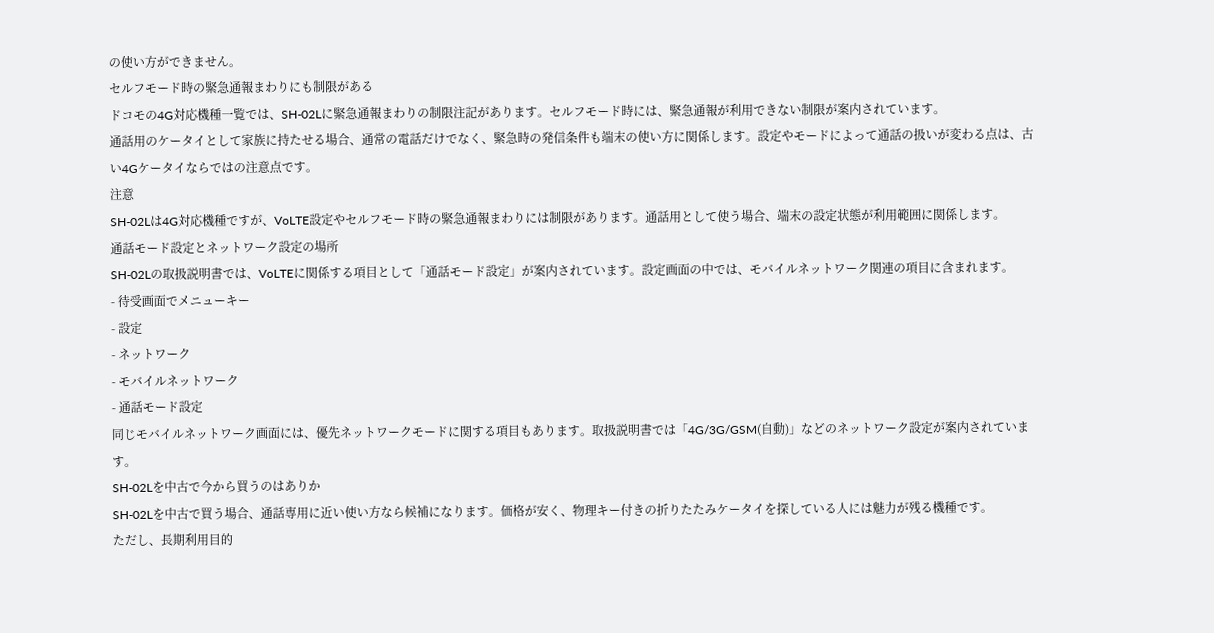の使い方ができません。
セルフモード時の緊急通報まわりにも制限がある
ドコモの4G対応機種一覧では、SH-02Lに緊急通報まわりの制限注記があります。セルフモード時には、緊急通報が利用できない制限が案内されています。
通話用のケータイとして家族に持たせる場合、通常の電話だけでなく、緊急時の発信条件も端末の使い方に関係します。設定やモードによって通話の扱いが変わる点は、古い4Gケータイならではの注意点です。
注意
SH-02Lは4G対応機種ですが、VoLTE設定やセルフモード時の緊急通報まわりには制限があります。通話用として使う場合、端末の設定状態が利用範囲に関係します。
通話モード設定とネットワーク設定の場所
SH-02Lの取扱説明書では、VoLTEに関係する項目として「通話モード設定」が案内されています。設定画面の中では、モバイルネットワーク関連の項目に含まれます。
- 待受画面でメニューキー
- 設定
- ネットワーク
- モバイルネットワーク
- 通話モード設定
同じモバイルネットワーク画面には、優先ネットワークモードに関する項目もあります。取扱説明書では「4G/3G/GSM(自動)」などのネットワーク設定が案内されています。
SH-02Lを中古で今から買うのはありか
SH-02Lを中古で買う場合、通話専用に近い使い方なら候補になります。価格が安く、物理キー付きの折りたたみケータイを探している人には魅力が残る機種です。
ただし、長期利用目的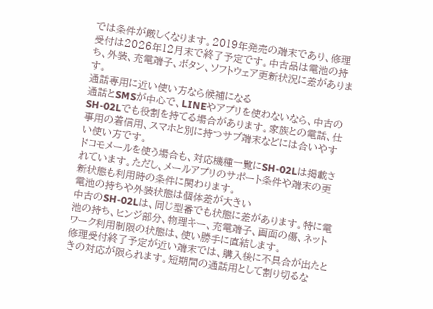では条件が厳しくなります。2019年発売の端末であり、修理受付は2026年12月末で終了予定です。中古品は電池の持ち、外装、充電端子、ボタン、ソフトウェア更新状況に差があります。
通話専用に近い使い方なら候補になる
通話とSMSが中心で、LINEやアプリを使わないなら、中古のSH-02Lでも役割を持てる場合があります。家族との電話、仕事用の着信用、スマホと別に持つサブ端末などには合いやすい使い方です。
ドコモメールを使う場合も、対応機種一覧にSH-02Lは掲載されています。ただし、メールアプリのサポート条件や端末の更新状態も利用時の条件に関わります。
電池の持ちや外装状態は個体差が大きい
中古のSH-02Lは、同じ型番でも状態に差があります。特に電池の持ち、ヒンジ部分、物理キー、充電端子、画面の傷、ネットワーク利用制限の状態は、使い勝手に直結します。
修理受付終了予定が近い端末では、購入後に不具合が出たときの対応が限られます。短期間の通話用として割り切るな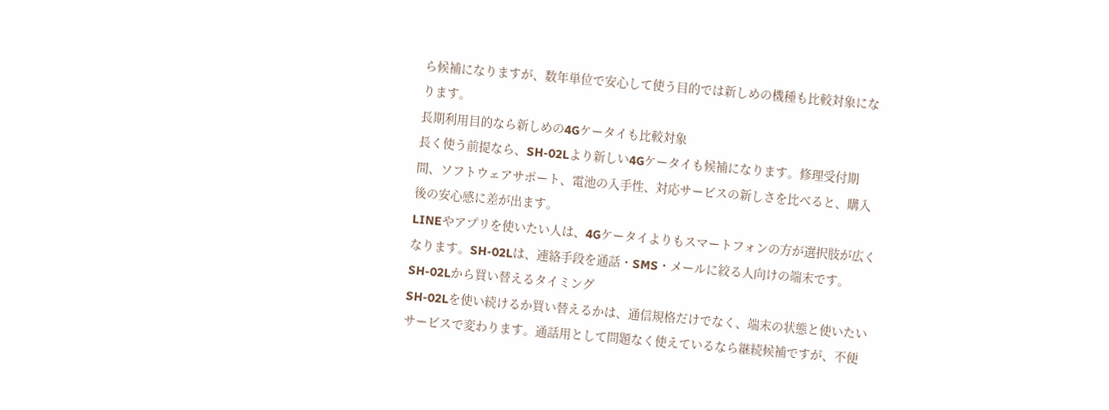ら候補になりますが、数年単位で安心して使う目的では新しめの機種も比較対象になります。
長期利用目的なら新しめの4Gケータイも比較対象
長く使う前提なら、SH-02Lより新しい4Gケータイも候補になります。修理受付期間、ソフトウェアサポート、電池の入手性、対応サービスの新しさを比べると、購入後の安心感に差が出ます。
LINEやアプリを使いたい人は、4Gケータイよりもスマートフォンの方が選択肢が広くなります。SH-02Lは、連絡手段を通話・SMS・メールに絞る人向けの端末です。
SH-02Lから買い替えるタイミング
SH-02Lを使い続けるか買い替えるかは、通信規格だけでなく、端末の状態と使いたいサービスで変わります。通話用として問題なく使えているなら継続候補ですが、不便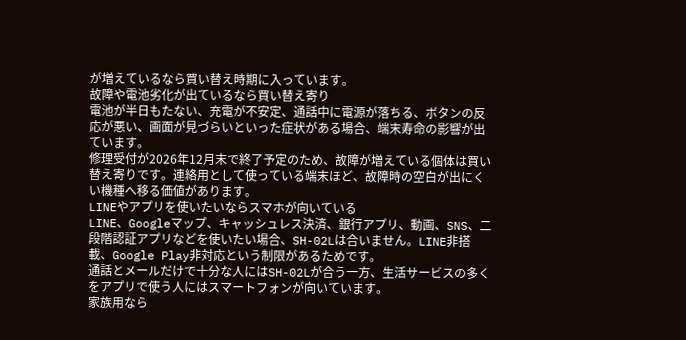が増えているなら買い替え時期に入っています。
故障や電池劣化が出ているなら買い替え寄り
電池が半日もたない、充電が不安定、通話中に電源が落ちる、ボタンの反応が悪い、画面が見づらいといった症状がある場合、端末寿命の影響が出ています。
修理受付が2026年12月末で終了予定のため、故障が増えている個体は買い替え寄りです。連絡用として使っている端末ほど、故障時の空白が出にくい機種へ移る価値があります。
LINEやアプリを使いたいならスマホが向いている
LINE、Googleマップ、キャッシュレス決済、銀行アプリ、動画、SNS、二段階認証アプリなどを使いたい場合、SH-02Lは合いません。LINE非搭載、Google Play非対応という制限があるためです。
通話とメールだけで十分な人にはSH-02Lが合う一方、生活サービスの多くをアプリで使う人にはスマートフォンが向いています。
家族用なら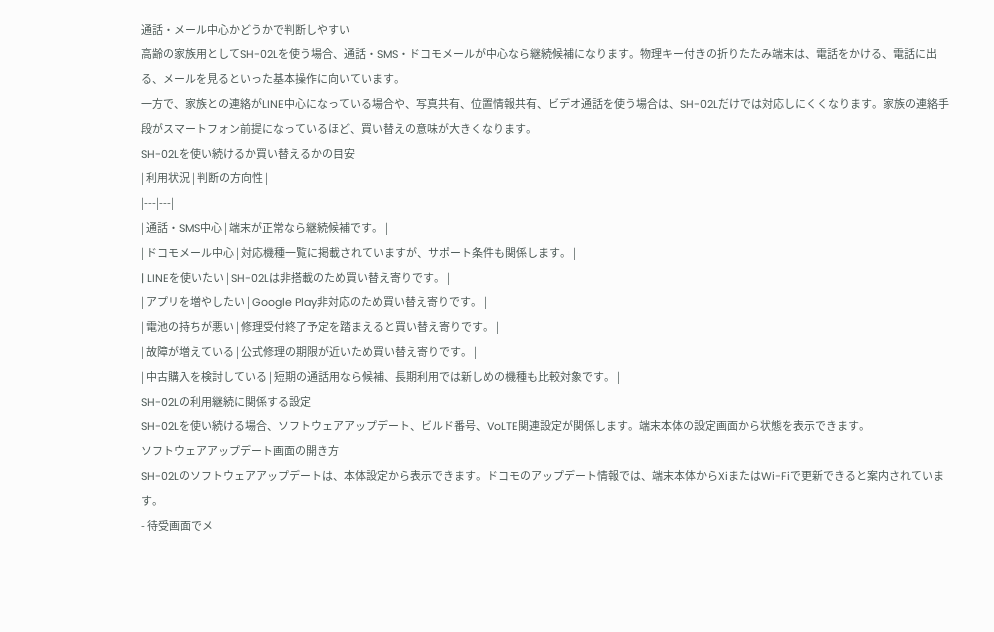通話・メール中心かどうかで判断しやすい
高齢の家族用としてSH-02Lを使う場合、通話・SMS・ドコモメールが中心なら継続候補になります。物理キー付きの折りたたみ端末は、電話をかける、電話に出る、メールを見るといった基本操作に向いています。
一方で、家族との連絡がLINE中心になっている場合や、写真共有、位置情報共有、ビデオ通話を使う場合は、SH-02Lだけでは対応しにくくなります。家族の連絡手段がスマートフォン前提になっているほど、買い替えの意味が大きくなります。
SH-02Lを使い続けるか買い替えるかの目安
| 利用状況 | 判断の方向性 |
|---|---|
| 通話・SMS中心 | 端末が正常なら継続候補です。 |
| ドコモメール中心 | 対応機種一覧に掲載されていますが、サポート条件も関係します。 |
| LINEを使いたい | SH-02Lは非搭載のため買い替え寄りです。 |
| アプリを増やしたい | Google Play非対応のため買い替え寄りです。 |
| 電池の持ちが悪い | 修理受付終了予定を踏まえると買い替え寄りです。 |
| 故障が増えている | 公式修理の期限が近いため買い替え寄りです。 |
| 中古購入を検討している | 短期の通話用なら候補、長期利用では新しめの機種も比較対象です。 |
SH-02Lの利用継続に関係する設定
SH-02Lを使い続ける場合、ソフトウェアアップデート、ビルド番号、VoLTE関連設定が関係します。端末本体の設定画面から状態を表示できます。
ソフトウェアアップデート画面の開き方
SH-02Lのソフトウェアアップデートは、本体設定から表示できます。ドコモのアップデート情報では、端末本体からXiまたはWi-Fiで更新できると案内されています。
- 待受画面でメ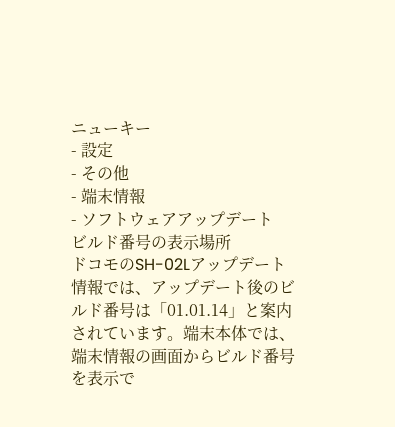ニューキー
- 設定
- その他
- 端末情報
- ソフトウェアアップデート
ビルド番号の表示場所
ドコモのSH-02Lアップデート情報では、アップデート後のビルド番号は「01.01.14」と案内されています。端末本体では、端末情報の画面からビルド番号を表示で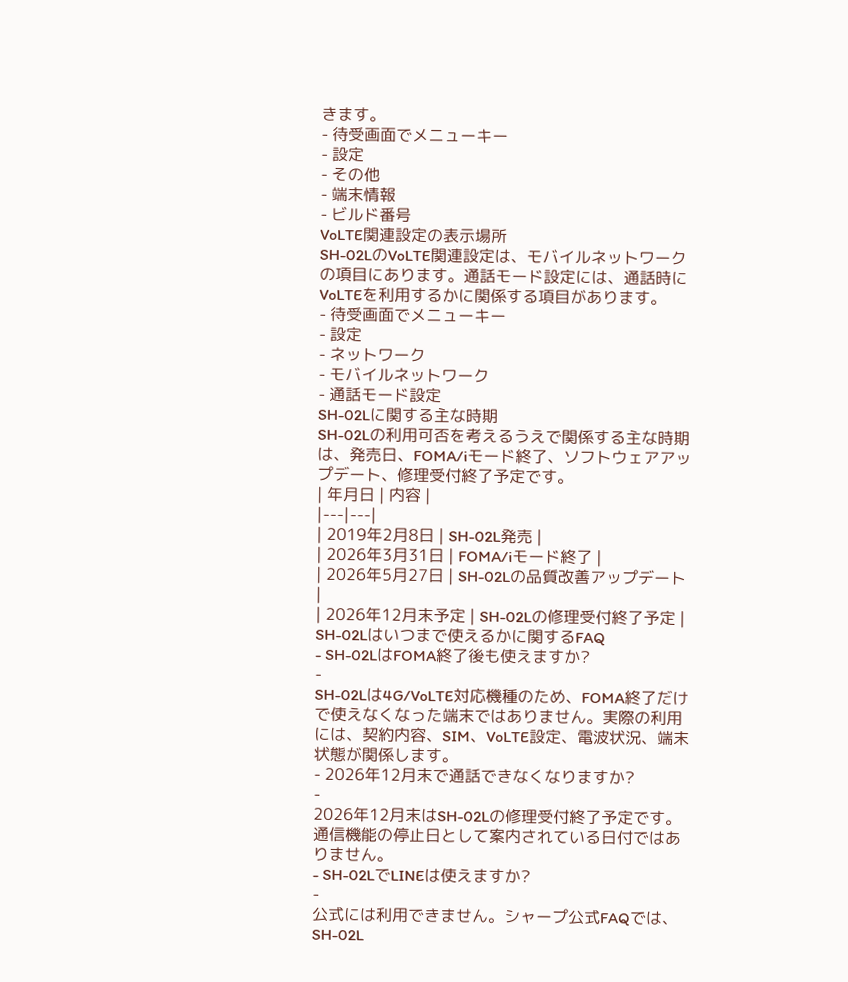きます。
- 待受画面でメニューキー
- 設定
- その他
- 端末情報
- ビルド番号
VoLTE関連設定の表示場所
SH-02LのVoLTE関連設定は、モバイルネットワークの項目にあります。通話モード設定には、通話時にVoLTEを利用するかに関係する項目があります。
- 待受画面でメニューキー
- 設定
- ネットワーク
- モバイルネットワーク
- 通話モード設定
SH-02Lに関する主な時期
SH-02Lの利用可否を考えるうえで関係する主な時期は、発売日、FOMA/iモード終了、ソフトウェアアップデート、修理受付終了予定です。
| 年月日 | 内容 |
|---|---|
| 2019年2月8日 | SH-02L発売 |
| 2026年3月31日 | FOMA/iモード終了 |
| 2026年5月27日 | SH-02Lの品質改善アップデート |
| 2026年12月末予定 | SH-02Lの修理受付終了予定 |
SH-02Lはいつまで使えるかに関するFAQ
- SH-02LはFOMA終了後も使えますか?
-
SH-02Lは4G/VoLTE対応機種のため、FOMA終了だけで使えなくなった端末ではありません。実際の利用には、契約内容、SIM、VoLTE設定、電波状況、端末状態が関係します。
- 2026年12月末で通話できなくなりますか?
-
2026年12月末はSH-02Lの修理受付終了予定です。通信機能の停止日として案内されている日付ではありません。
- SH-02LでLINEは使えますか?
-
公式には利用できません。シャープ公式FAQでは、SH-02L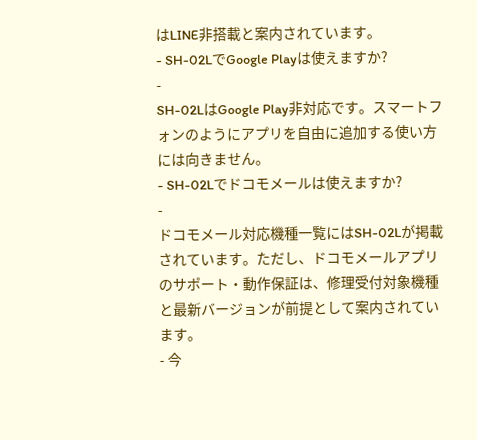はLINE非搭載と案内されています。
- SH-02LでGoogle Playは使えますか?
-
SH-02LはGoogle Play非対応です。スマートフォンのようにアプリを自由に追加する使い方には向きません。
- SH-02Lでドコモメールは使えますか?
-
ドコモメール対応機種一覧にはSH-02Lが掲載されています。ただし、ドコモメールアプリのサポート・動作保証は、修理受付対象機種と最新バージョンが前提として案内されています。
- 今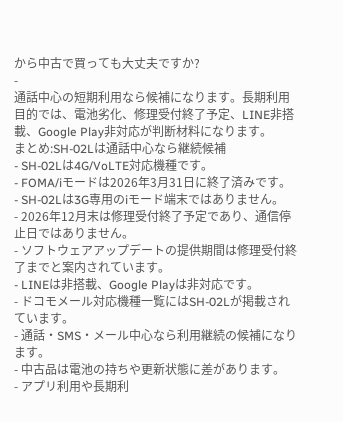から中古で買っても大丈夫ですか?
-
通話中心の短期利用なら候補になります。長期利用目的では、電池劣化、修理受付終了予定、LINE非搭載、Google Play非対応が判断材料になります。
まとめ:SH-02Lは通話中心なら継続候補
- SH-02Lは4G/VoLTE対応機種です。
- FOMA/iモードは2026年3月31日に終了済みです。
- SH-02Lは3G専用のiモード端末ではありません。
- 2026年12月末は修理受付終了予定であり、通信停止日ではありません。
- ソフトウェアアップデートの提供期間は修理受付終了までと案内されています。
- LINEは非搭載、Google Playは非対応です。
- ドコモメール対応機種一覧にはSH-02Lが掲載されています。
- 通話・SMS・メール中心なら利用継続の候補になります。
- 中古品は電池の持ちや更新状態に差があります。
- アプリ利用や長期利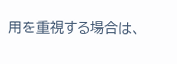用を重視する場合は、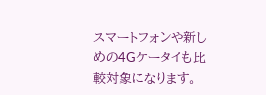スマートフォンや新しめの4Gケータイも比較対象になります。